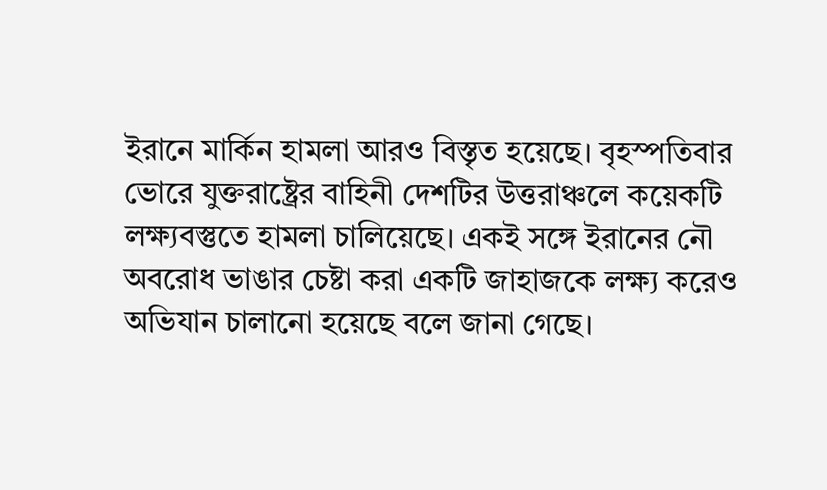ইরানে মার্কিন হামলা আরও বিস্তৃত হয়েছে। বৃহস্পতিবার ভোরে যুক্তরাষ্ট্রের বাহিনী দেশটির উত্তরাঞ্চলে কয়েকটি লক্ষ্যবস্তুতে হামলা চালিয়েছে। একই সঙ্গে ইরানের নৌ অবরোধ ভাঙার চেষ্টা করা একটি জাহাজকে লক্ষ্য করেও অভিযান চালানো হয়েছে বলে জানা গেছে।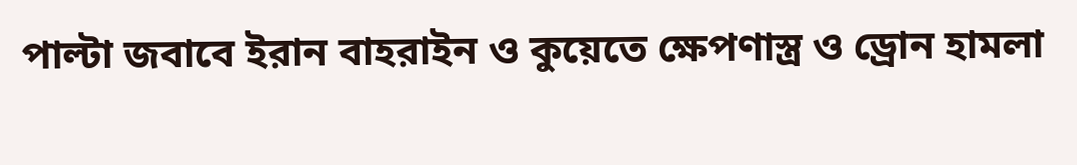পাল্টা জবাবে ইরান বাহরাইন ও কুয়েতে ক্ষেপণাস্ত্র ও ড্রোন হামলা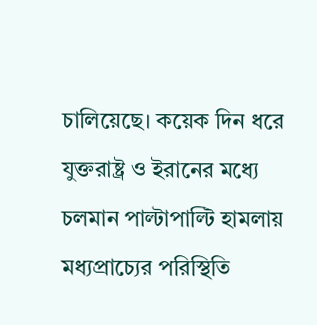চালিয়েছে। কয়েক দিন ধরে যুক্তরাষ্ট্র ও ইরানের মধ্যে চলমান পাল্টাপাল্টি হামলায় মধ্যপ্রাচ্যের পরিস্থিতি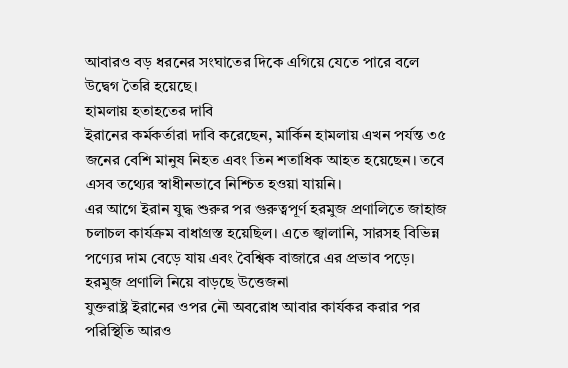আবারও বড় ধরনের সংঘাতের দিকে এগিয়ে যেতে পারে বলে উদ্বেগ তৈরি হয়েছে।
হামলায় হতাহতের দাবি
ইরানের কর্মকর্তারা দাবি করেছেন, মার্কিন হামলায় এখন পর্যন্ত ৩৫ জনের বেশি মানুষ নিহত এবং তিন শতাধিক আহত হয়েছেন। তবে এসব তথ্যের স্বাধীনভাবে নিশ্চিত হওয়া যায়নি।
এর আগে ইরান যুদ্ধ শুরুর পর গুরুত্বপূর্ণ হরমুজ প্রণালিতে জাহাজ চলাচল কার্যক্রম বাধাগ্রস্ত হয়েছিল। এতে জ্বালানি, সারসহ বিভিন্ন পণ্যের দাম বেড়ে যায় এবং বৈশ্বিক বাজারে এর প্রভাব পড়ে।
হরমুজ প্রণালি নিয়ে বাড়ছে উত্তেজনা
যুক্তরাষ্ট্র ইরানের ওপর নৌ অবরোধ আবার কার্যকর করার পর পরিস্থিতি আরও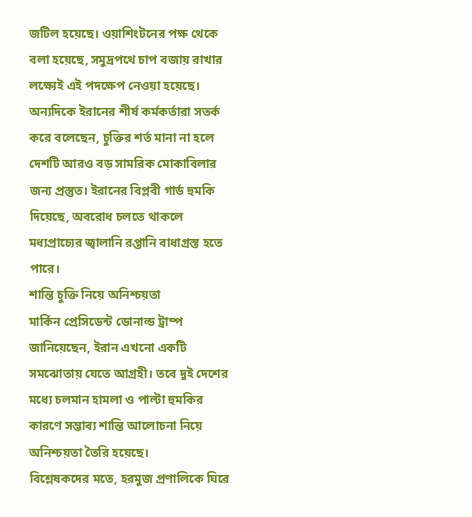জটিল হয়েছে। ওয়াশিংটনের পক্ষ থেকে বলা হয়েছে, সমুদ্রপথে চাপ বজায় রাখার লক্ষ্যেই এই পদক্ষেপ নেওয়া হয়েছে।
অন্যদিকে ইরানের শীর্ষ কর্মকর্তারা সতর্ক করে বলেছেন, চুক্তির শর্ত মানা না হলে দেশটি আরও বড় সামরিক মোকাবিলার জন্য প্রস্তুত। ইরানের বিপ্লবী গার্ড হুমকি দিয়েছে, অবরোধ চলতে থাকলে মধ্যপ্রাচ্যের জ্বালানি রপ্তানি বাধাগ্রস্ত হতে পারে।
শান্তি চুক্তি নিয়ে অনিশ্চয়তা
মার্কিন প্রেসিডেন্ট ডোনাল্ড ট্রাম্প জানিয়েছেন, ইরান এখনো একটি সমঝোতায় যেতে আগ্রহী। তবে দুই দেশের মধ্যে চলমান হামলা ও পাল্টা হুমকির কারণে সম্ভাব্য শান্তি আলোচনা নিয়ে অনিশ্চয়তা তৈরি হয়েছে।
বিশ্লেষকদের মতে, হরমুজ প্রণালিকে ঘিরে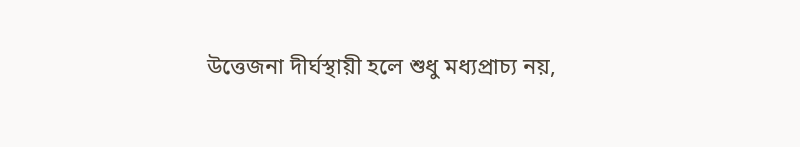উত্তেজনা দীর্ঘস্থায়ী হলে শুধু মধ্যপ্রাচ্য নয়,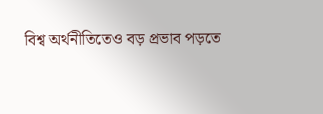বিশ্ব অর্থনীতিতেও বড় প্রভাব পড়তে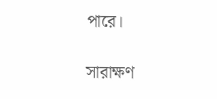পারে।

সারাক্ষণ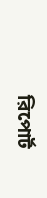রিপোর্ট